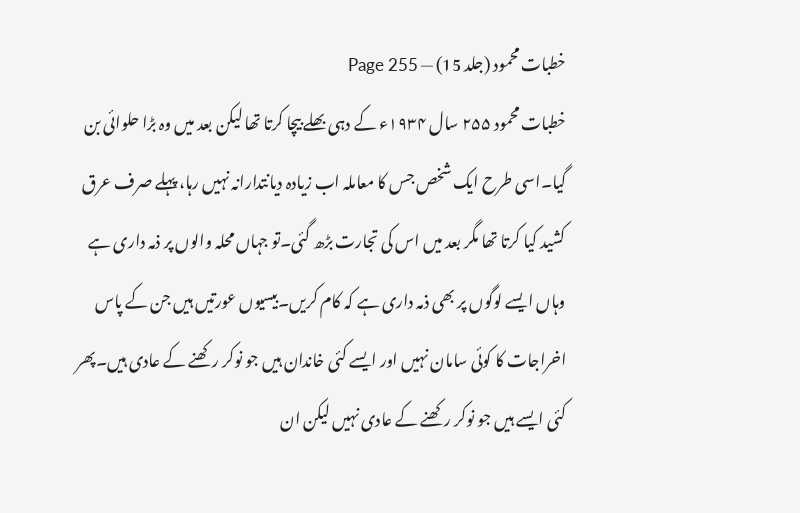خطبات محمود (جلد 15) — Page 255
خطبات محمود ۲۵۵ سال ۱۹۳۴ء کے دہی بھلے بیچا کرتا تھا لیکن بعد میں وہ بڑا حلوائی بن گیا۔اسی طرح ایک شخص جس کا معاملہ اب زیادہ دیانتدارانہ نہیں رہا، پہلے صرف عرق کشید کیا کرتا تھا مگر بعد میں اس کی تجارت بڑھ گئی۔تو جہاں محلہ والوں پر ذمہ داری ہے وہاں ایسے لوگوں پر بھی ذمہ داری ہے کہ کام کریں۔بیسیوں عورتیں ہیں جن کے پاس اخراجات کا کوئی سامان نہیں اور ایسے کئی خاندان ہیں جو نوکر رکھنے کے عادی ہیں۔پھر کئی ایسے ہیں جو نوکر رکھنے کے عادی نہیں لیکن ان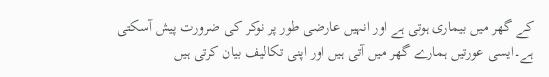کے گھر میں بیماری ہوتی ہے اور انہیں عارضی طور پر نوکر کی ضرورت پیش آسکتی ہے۔ایسی عورتیں ہمارے گھر میں آتی ہیں اور اپنی تکالیف بیان کرتی ہیں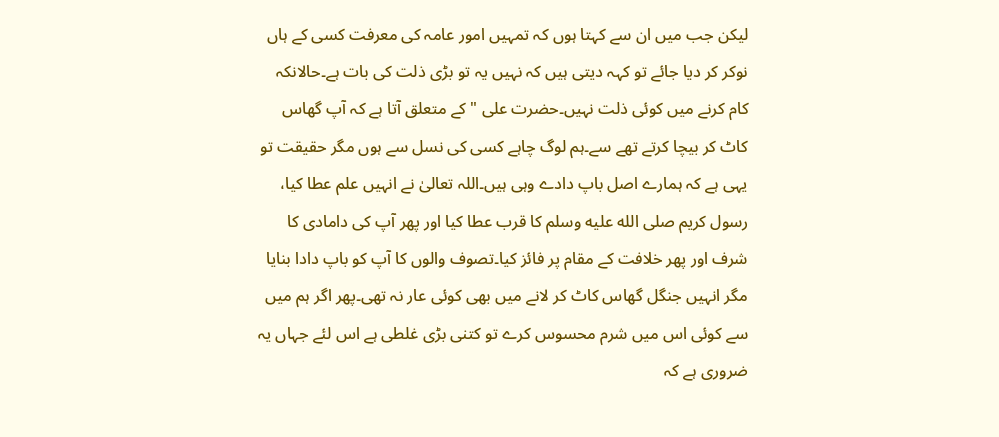لیکن جب میں ان سے کہتا ہوں کہ تمہیں امور عامہ کی معرفت کسی کے ہاں نوکر کر دیا جائے تو کہہ دیتی ہیں کہ نہیں یہ تو بڑی ذلت کی بات ہے۔حالانکہ کام کرنے میں کوئی ذلت نہیں۔حضرت علی " کے متعلق آتا ہے کہ آپ گھاس کاٹ کر بیچا کرتے تھے سے۔ہم لوگ چاہے کسی کی نسل سے ہوں مگر حقیقت تو یہی ہے کہ ہمارے اصل باپ دادے وہی ہیں۔اللہ تعالیٰ نے انہیں علم عطا کیا، رسول کریم صلى الله عليه وسلم کا قرب عطا کیا اور پھر آپ کی دامادی کا شرف اور پھر خلافت کے مقام پر فائز کیا۔تصوف والوں کا آپ کو باپ دادا بنایا مگر انہیں جنگل گھاس کاٹ کر لانے میں بھی کوئی عار نہ تھی۔پھر اگر ہم میں سے کوئی اس میں شرم محسوس کرے تو کتنی بڑی غلطی ہے اس لئے جہاں یہ ضروری ہے کہ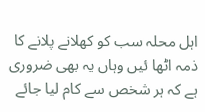اہل محلہ سب کو کھلانے پلانے کا ذمہ اٹھا ئیں وہاں یہ بھی ضروری ہے کہ ہر شخص سے کام لیا جائے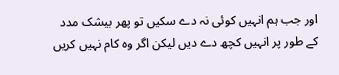اور جب ہم انہیں کوئی نہ دے سکیں تو پھر بیشک مدد کے طور پر انہیں کچھ دے دیں لیکن اگر وہ کام نہیں کریں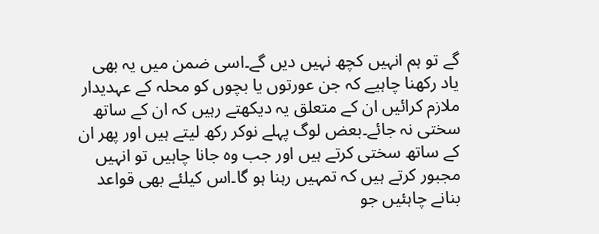گے تو ہم انہیں کچھ نہیں دیں گے۔اسی ضمن میں یہ بھی یاد رکھنا چاہیے کہ جن عورتوں یا بچوں کو محلہ کے عہدیدار ملازم کرائیں ان کے متعلق یہ دیکھتے رہیں کہ ان کے ساتھ سختی نہ جائے۔بعض لوگ پہلے نوکر رکھ لیتے ہیں اور پھر ان کے ساتھ سختی کرتے ہیں اور جب وہ جانا چاہیں تو انہیں مجبور کرتے ہیں کہ تمہیں رہنا ہو گا۔اس کیلئے بھی قواعد بنانے چاہئیں جو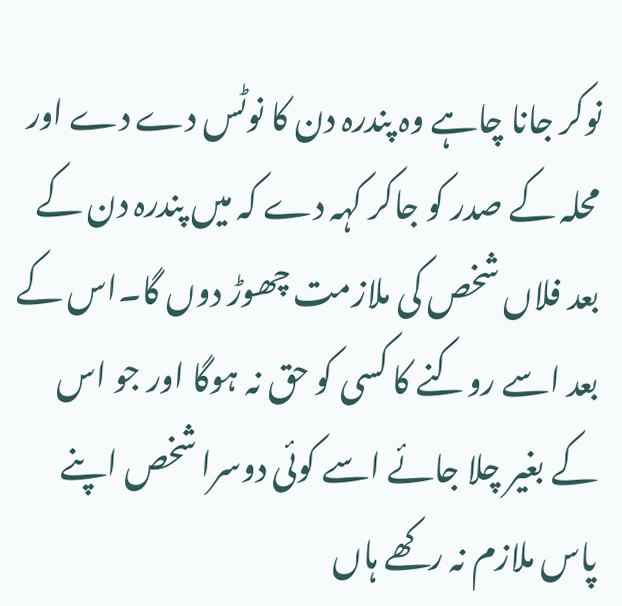نوکر جانا چاہے وہ پندرہ دن کا نوٹس دے دے اور محلہ کے صدر کو جاکر کہہ دے کہ میں پندرہ دن کے بعد فلاں شخص کی ملازمت چھوڑ دوں گا۔اس کے بعد اسے روکنے کا کسی کو حق نہ ہوگا اور جو اس کے بغیر چلا جائے اسے کوئی دوسرا شخص اپنے پاس ملازم نہ رکھے ہاں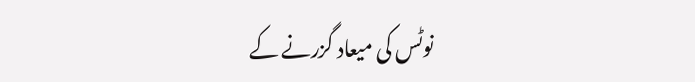نوٹس کی میعاد گزرنے کے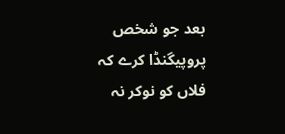بعد جو شخص پروپیگنڈا کرے کہ فلاں کو نوکر نہ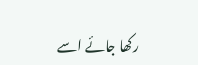رکھا جائے اسے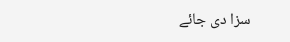سزا دی جائے